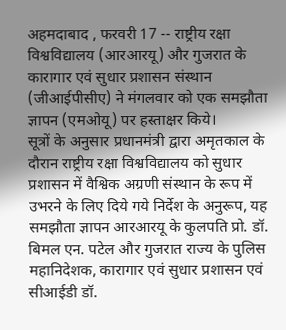अहमदाबाद , फरवरी 17 -- राष्ट्रीय रक्षा विश्वविद्यालय (आरआरयू) और गुजरात के कारागार एवं सुधार प्रशासन संस्थान (जीआईपीसीए) ने मंगलवार को एक समझौता ज्ञापन (एमओयू) पर हस्ताक्षर किये।
सूत्रों के अनुसार प्रधानमंत्री द्वारा अमृतकाल के दौरान राष्ट्रीय रक्षा विश्वविद्यालय को सुधार प्रशासन में वैश्विक अग्रणी संस्थान के रूप में उभरने के लिए दिये गये निर्देश के अनुरूप, यह समझौता ज्ञापन आरआरयू के कुलपति प्रो. डॉ. बिमल एन. पटेल और गुजरात राज्य के पुलिस महानिदेशक, कारागार एवं सुधार प्रशासन एवं सीआईडी डॉ.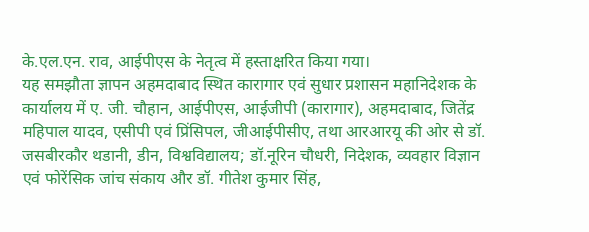के.एल.एन. राव, आईपीएस के नेतृत्व में हस्ताक्षरित किया गया।
यह समझौता ज्ञापन अहमदाबाद स्थित कारागार एवं सुधार प्रशासन महानिदेशक के कार्यालय में ए. जी. चौहान, आईपीएस, आईजीपी (कारागार), अहमदाबाद, जितेंद्र महिपाल यादव, एसीपी एवं प्रिंसिपल, जीआईपीसीए, तथा आरआरयू की ओर से डॉ. जसबीरकौर थडानी, डीन, विश्वविद्यालय; डॉ.नूरिन चौधरी, निदेशक, व्यवहार विज्ञान एवं फोरेंसिक जांच संकाय और डॉ. गीतेश कुमार सिंह,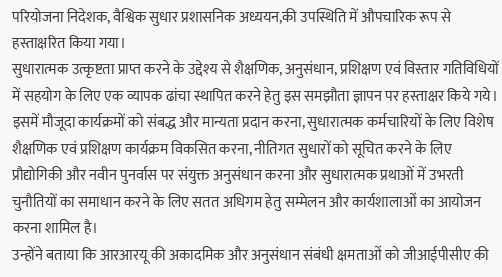परियोजना निदेशक, वैश्विक सुधार प्रशासनिक अध्ययन,की उपस्थिति में औपचारिक रूप से हस्ताक्षरित किया गया।
सुधारात्मक उत्कृष्टता प्राप्त करने के उद्देश्य से शैक्षणिक, अनुसंधान, प्रशिक्षण एवं विस्तार गतिविधियों में सहयोग के लिए एक व्यापक ढांचा स्थापित करने हेतु इस समझौता ज्ञापन पर हस्ताक्षर किये गये। इसमें मौजूदा कार्यक्रमों को संबद्ध और मान्यता प्रदान करना, सुधारात्मक कर्मचारियों के लिए विशेष शैक्षणिक एवं प्रशिक्षण कार्यक्रम विकसित करना, नीतिगत सुधारों को सूचित करने के लिए प्रौद्योगिकी और नवीन पुनर्वास पर संयुक्त अनुसंधान करना और सुधारात्मक प्रथाओं में उभरती चुनौतियों का समाधान करने के लिए सतत अधिगम हेतु सम्मेलन और कार्यशालाओं का आयोजन करना शामिल है।
उन्होंने बताया कि आरआरयू की अकादमिक और अनुसंधान संबंधी क्षमताओं को जीआईपीसीए की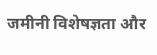जमीनी विशेषज्ञता और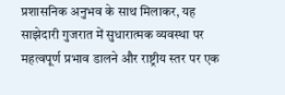प्रशासनिक अनुभव के साथ मिलाकर, यह साझेदारी गुजरात में सुधारात्मक व्यवस्था पर महत्वपूर्ण प्रभाव डालने और राष्ट्रीय स्तर पर एक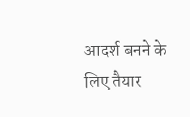आदर्श बनने के लिए तैयार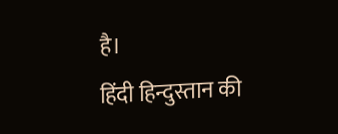है।
हिंदी हिन्दुस्तान की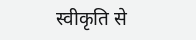स्वीकृति से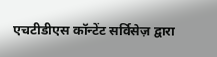एचटीडीएस कॉन्टेंट सर्विसेज़ द्वारा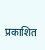प्रकाशित